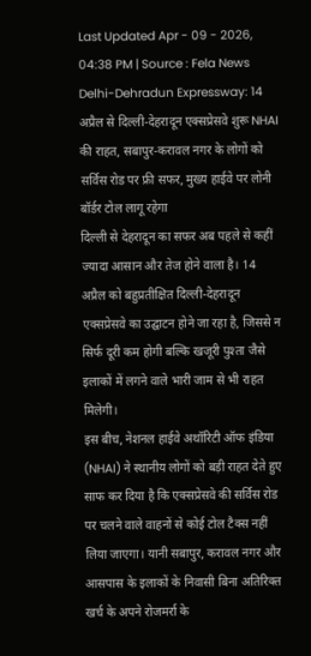Last Updated Apr - 09 - 2026, 04:38 PM | Source : Fela News
Delhi-Dehradun Expressway: 14 अप्रैल से दिल्ली-देहरादून एक्सप्रेसवे शुरू NHAI की राहत, सबापुर-करावल नगर के लोगों को सर्विस रोड पर फ्री सफर, मुख्य हाईवे पर लोनी बॉर्डर टोल लागू रहेगा
दिल्ली से देहरादून का सफर अब पहले से कहीं ज्यादा आसान और तेज होने वाला है। 14 अप्रैल को बहुप्रतीक्षित दिल्ली-देहरादून एक्सप्रेसवे का उद्घाटन होने जा रहा है, जिससे न सिर्फ दूरी कम होगी बल्कि खजूरी पुश्ता जैसे इलाकों में लगने वाले भारी जाम से भी राहत मिलेगी।
इस बीच, नेशनल हाईवे अथॉरिटी ऑफ इंडिया (NHAI) ने स्थानीय लोगों को बड़ी राहत देते हुए साफ कर दिया है कि एक्सप्रेसवे की सर्विस रोड पर चलने वाले वाहनों से कोई टोल टैक्स नहीं लिया जाएगा। यानी सबापुर, करावल नगर और आसपास के इलाकों के निवासी बिना अतिरिक्त खर्च के अपने रोजमर्रा के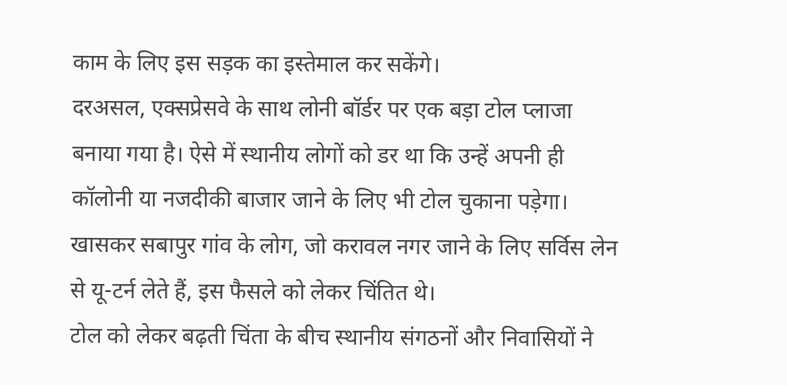काम के लिए इस सड़क का इस्तेमाल कर सकेंगे।
दरअसल, एक्सप्रेसवे के साथ लोनी बॉर्डर पर एक बड़ा टोल प्लाजा बनाया गया है। ऐसे में स्थानीय लोगों को डर था कि उन्हें अपनी ही कॉलोनी या नजदीकी बाजार जाने के लिए भी टोल चुकाना पड़ेगा। खासकर सबापुर गांव के लोग, जो करावल नगर जाने के लिए सर्विस लेन से यू-टर्न लेते हैं, इस फैसले को लेकर चिंतित थे।
टोल को लेकर बढ़ती चिंता के बीच स्थानीय संगठनों और निवासियों ने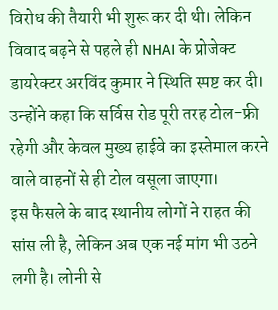विरोध की तैयारी भी शुरू कर दी थी। लेकिन विवाद बढ़ने से पहले ही NHAI के प्रोजेक्ट डायरेक्टर अरविंद कुमार ने स्थिति स्पष्ट कर दी। उन्होंने कहा कि सर्विस रोड पूरी तरह टोल-फ्री रहेगी और केवल मुख्य हाईवे का इस्तेमाल करने वाले वाहनों से ही टोल वसूला जाएगा।
इस फैसले के बाद स्थानीय लोगों ने राहत की सांस ली है, लेकिन अब एक नई मांग भी उठने लगी है। लोनी से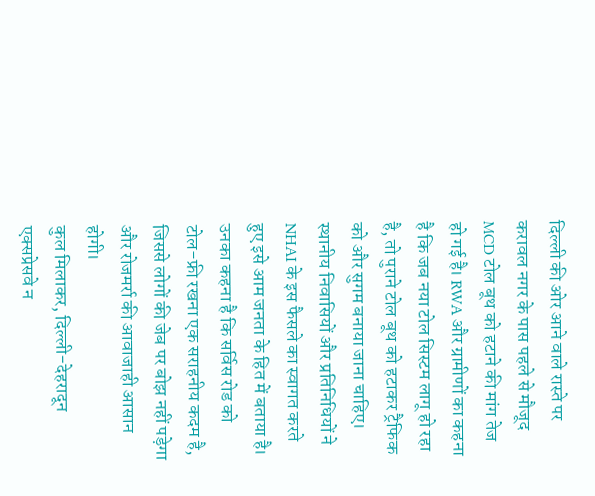दिल्ली की ओर आने वाले रास्ते पर करावल नगर के पास पहले से मौजूद MCD टोल बूथ को हटाने की मांग तेज हो गई है। RWA और ग्रामीणों का कहना है कि जब नया टोल सिस्टम लागू हो रहा है, तो पुराने टोल बूथ को हटाकर ट्रैफिक को और सुगम बनाया जाना चाहिए।
स्थानीय निवासियों और प्रतिनिधियों ने NHAI के इस फैसले का स्वागत करते हुए इसे आम जनता के हित में बताया है। उनका कहना है कि सर्विस रोड को टोल-फ्री रखना एक सराहनीय कदम है, जिससे लोगों की जेब पर बोझ नहीं पड़ेगा और रोजमर्रा की आवाजाही आसान होगी।
कुल मिलाकर, दिल्ली-देहरादून एक्सप्रेसवे न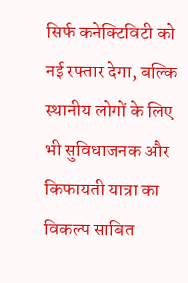सिर्फ कनेक्टिविटी को नई रफ्तार देगा, बल्कि स्थानीय लोगों के लिए भी सुविधाजनक और किफायती यात्रा का विकल्प साबित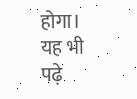होगा।
यह भी पढ़े